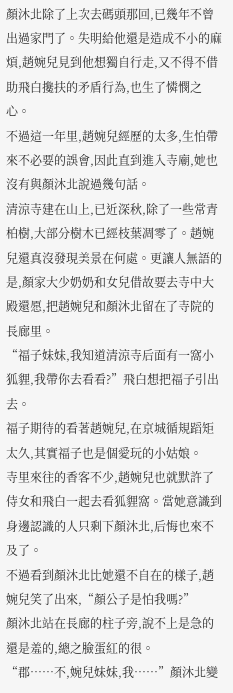顏沐北除了上次去碼頭那回,已幾年不曾出過家門了。失明給他還是造成不小的麻煩,趙婉兒見到他想獨自行走,又不得不借助飛白攙扶的矛盾行為,也生了憐憫之心。
不過這一年里,趙婉兒經歷的太多,生怕帶來不必要的誤會,因此直到進入寺廟,她也沒有與顏沐北說過幾句話。
清涼寺建在山上,已近深秋,除了一些常青柏樹,大部分樹木已經枝葉凋零了。趙婉兒還真沒發現美景在何處。更讓人無語的是,顏家大少奶奶和女兒借故要去寺中大殿還愿,把趙婉兒和顏沐北留在了寺院的長廊里。
“福子妹妹,我知道清涼寺后面有一窩小狐貍,我帶你去看看?”飛白想把福子引出去。
福子期待的看著趙婉兒,在京城循規蹈矩太久,其實福子也是個愛玩的小姑娘。
寺里來往的香客不少,趙婉兒也就默許了侍女和飛白一起去看狐貍窩。當她意識到身邊認識的人只剩下顏沐北,后悔也來不及了。
不過看到顏沐北比她還不自在的樣子,趙婉兒笑了出來,“顏公子是怕我嗎?”
顏沐北站在長廊的柱子旁,說不上是急的還是羞的,總之臉蛋紅的很。
“郡……不,婉兒妹妹,我……”顏沐北變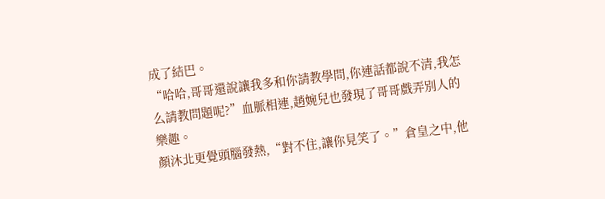成了結巴。
“哈哈,哥哥還說讓我多和你請教學問,你連話都說不清,我怎么請教問題呢?”血脈相連,趙婉兒也發現了哥哥戲弄別人的樂趣。
顏沐北更覺頭腦發熱,“對不住,讓你見笑了。”倉皇之中,他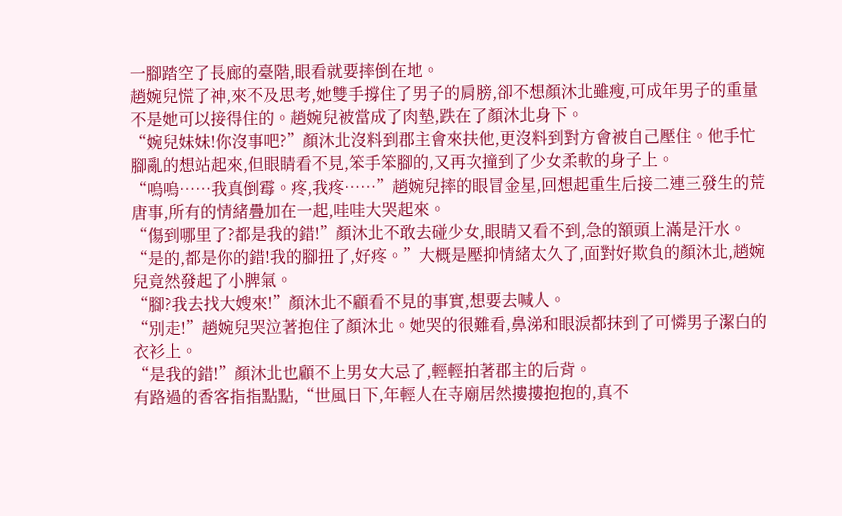一腳踏空了長廊的臺階,眼看就要摔倒在地。
趙婉兒慌了神,來不及思考,她雙手撐住了男子的肩膀,卻不想顏沐北雖瘦,可成年男子的重量不是她可以接得住的。趙婉兒被當成了肉墊,跌在了顏沐北身下。
“婉兒妹妹!你沒事吧?”顏沐北沒料到郡主會來扶他,更沒料到對方會被自己壓住。他手忙腳亂的想站起來,但眼睛看不見,笨手笨腳的,又再次撞到了少女柔軟的身子上。
“嗚嗚……我真倒霉。疼,我疼……”趙婉兒摔的眼冒金星,回想起重生后接二連三發生的荒唐事,所有的情緒疊加在一起,哇哇大哭起來。
“傷到哪里了?都是我的錯!”顏沐北不敢去碰少女,眼睛又看不到,急的額頭上滿是汗水。
“是的,都是你的錯!我的腳扭了,好疼。”大概是壓抑情緒太久了,面對好欺負的顏沐北,趙婉兒竟然發起了小脾氣。
“腳?我去找大嫂來!”顏沐北不顧看不見的事實,想要去喊人。
“別走!”趙婉兒哭泣著抱住了顏沐北。她哭的很難看,鼻涕和眼淚都抹到了可憐男子潔白的衣衫上。
“是我的錯!”顏沐北也顧不上男女大忌了,輕輕拍著郡主的后背。
有路過的香客指指點點,“世風日下,年輕人在寺廟居然摟摟抱抱的,真不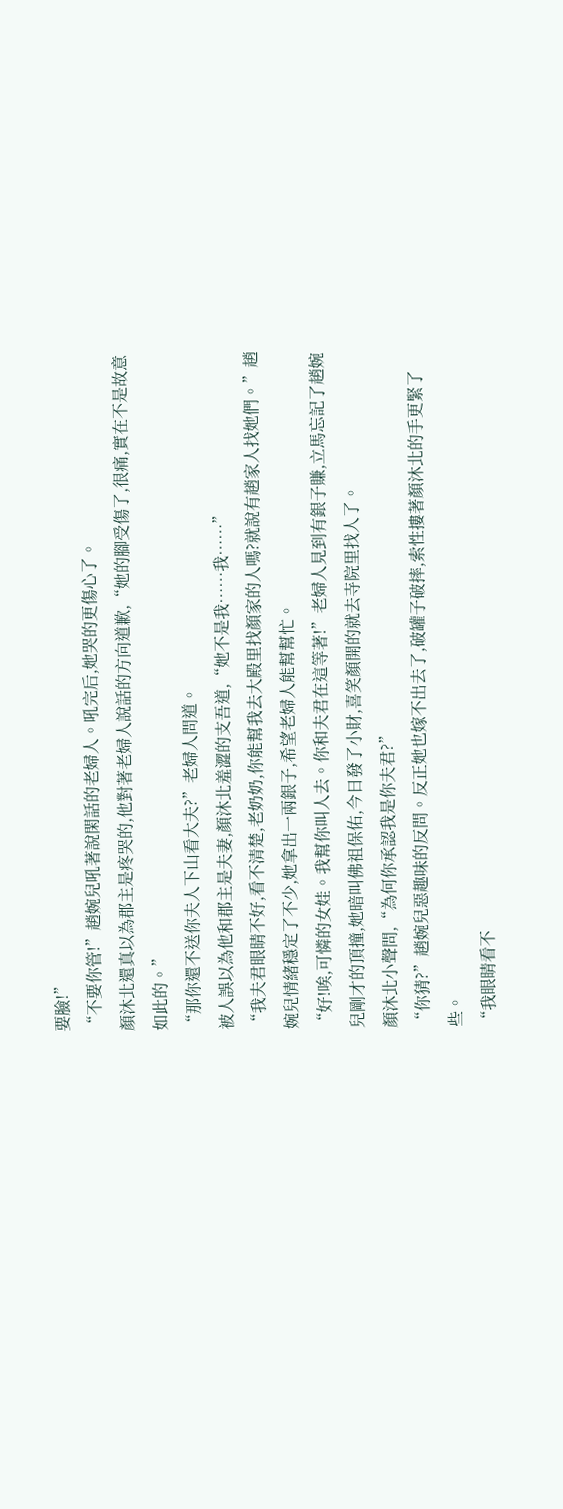要臉!”
“不要你管!”趙婉兒吼著說閑話的老婦人。吼完后,她哭的更傷心了。
顏沐北還真以為郡主是疼哭的,他對著老婦人說話的方向道歉,“她的腳受傷了,很痛,實在不是故意如此的。”
“那你還不送你夫人下山看大夫?”老婦人問道。
被人誤以為他和郡主是夫妻,顏沐北羞澀的支吾道,“她不是我……我……”
“我夫君眼睛不好,看不清楚,老奶奶,你能幫我去大殿里找顏家的人嗎?就說有趙家人找她們。”趙婉兒情緒穩定了不少,她拿出一兩銀子,希望老婦人能幫幫忙。
“好!唉,可憐的女娃。我幫你叫人去。你和夫君在這等著!”老婦人見到有銀子賺,立馬忘記了趙婉兒剛才的頂撞,她暗叫佛祖保佑,今日發了小財,喜笑顏開的就去寺院里找人了。
顏沐北小聲問,“為何你承認我是你夫君?”
“你猜?”趙婉兒惡趣味的反問。反正她也嫁不出去了,破罐子破摔,索性摟著顏沐北的手更緊了些。
“我眼睛看不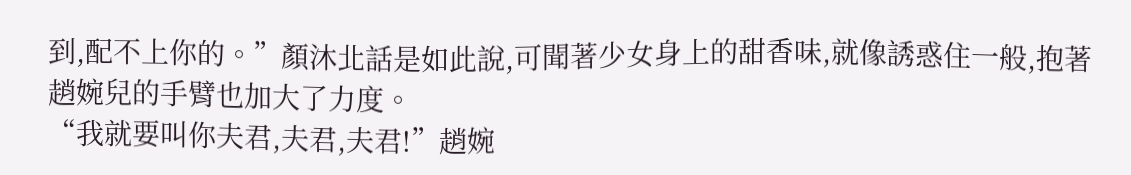到,配不上你的。”顏沐北話是如此說,可聞著少女身上的甜香味,就像誘惑住一般,抱著趙婉兒的手臂也加大了力度。
“我就要叫你夫君,夫君,夫君!”趙婉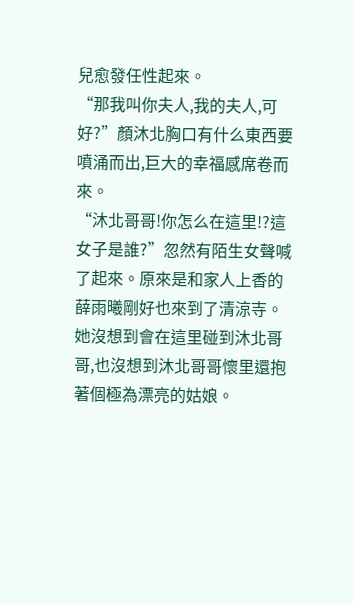兒愈發任性起來。
“那我叫你夫人,我的夫人,可好?”顏沐北胸口有什么東西要噴涌而出,巨大的幸福感席卷而來。
“沐北哥哥!你怎么在這里!?這女子是誰?”忽然有陌生女聲喊了起來。原來是和家人上香的薛雨曦剛好也來到了清涼寺。她沒想到會在這里碰到沐北哥哥,也沒想到沐北哥哥懷里還抱著個極為漂亮的姑娘。